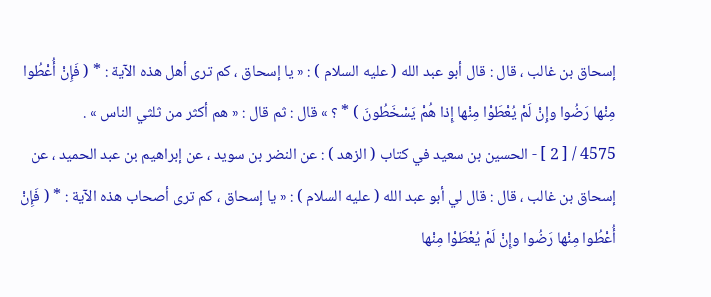إسحاق بن غالب ، قال : قال أبو عبد الله ( عليه السلام ) : « يا إسحاق ، كم ترى أهل هذه الآية : * ( فَإِنْ أُعْطُوا مِنْها رَضُوا وإِنْ لَمْ يُعْطَوْا مِنْها إِذا هُمْ يَسْخَطُونَ ) * ؟ » قال : ثم قال : « هم أكثر من ثلثي الناس » .
4575 / [ 2 ] - الحسين بن سعيد في كتاب ( الزهد ) : عن النضر بن سويد ، عن إبراهيم بن عبد الحميد ، عن إسحاق بن غالب ، قال : قال لي أبو عبد الله ( عليه السلام ) : « يا إسحاق ، كم ترى أصحاب هذه الآية : * ( فَإِنْ أُعْطُوا مِنْها رَضُوا وإِنْ لَمْ يُعْطَوْا مِنْها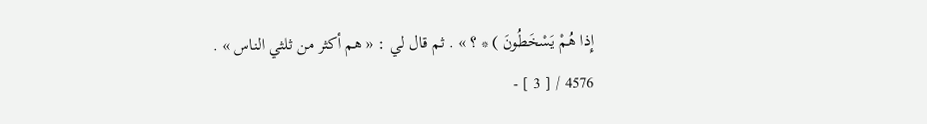إِذا هُمْ يَسْخَطُونَ ) * ؟ » . ثم قال لي : « هم أكثر من ثلثي الناس » .
4576 / [ 3 ] -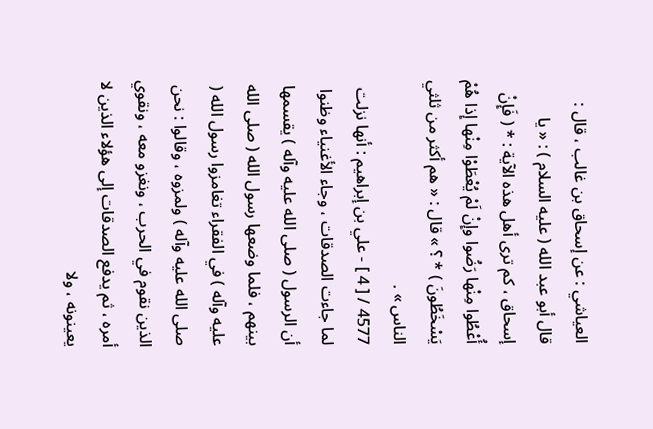العياشي : عن إسحاق بن غالب ، قال : قال أبو عبد الله ( عليه السلام ) : « يا إسحاق ، كم ترى أهل هذه الآية : * ( فَإِنْ أُعْطُوا مِنْها رَضُوا وإِنْ لَمْ يُعْطَوْا مِنْها إِذا هُمْ يَسْخَطُونَ ) * ؟ » قال : « هم أكثر من ثلثي الناس » .
4577 / [ 4 ] - علي بن إبراهيم : أنها نزلت لما جاءت الصدقات ، وجاء الأغنياء وظنوا أن الرسول ( صلى الله عليه وآله ) يقسمها بينهم ، فلما وضعها رسول الله ( صلى الله عليه وآله ) في الفقراء تغامزوا رسول الله ( صلى الله عليه وآله ) ولمزوه ، وقالوا : نحن الذين نقوم في الحرب ، ونغزو معه ، ونقوي أمره ، ثم يدفع الصدقات إلى هؤلاء الذين لا يعينونه ، ولا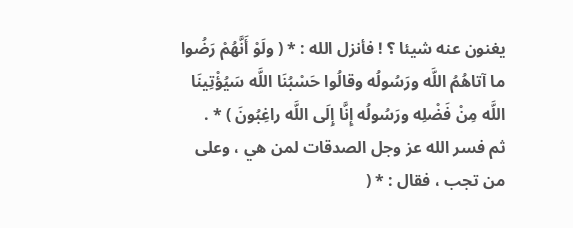يغنون عنه شيئا ؟ ! فأنزل الله : * ( ولَوْ أَنَّهُمْ رَضُوا ما آتاهُمُ اللَّه ورَسُولُه وقالُوا حَسْبُنَا اللَّه سَيُؤْتِينَا اللَّه مِنْ فَضْلِه ورَسُولُه إِنَّا إِلَى اللَّه راغِبُونَ ) * .
ثم فسر الله عز وجل الصدقات لمن هي ، وعلى من تجب ، فقال : * (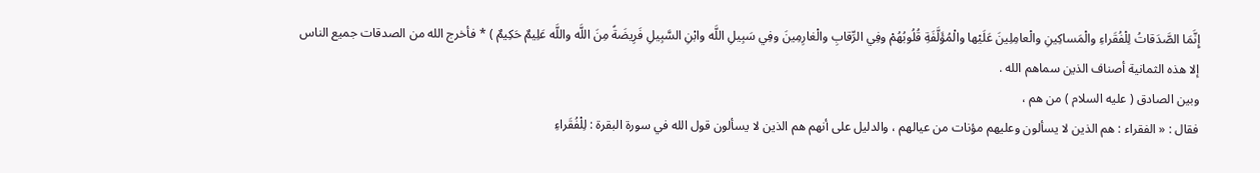إِنَّمَا الصَّدَقاتُ لِلْفُقَراءِ والْمَساكِينِ والْعامِلِينَ عَلَيْها والْمُؤَلَّفَةِ قُلُوبُهُمْ وفِي الرِّقابِ والْغارِمِينَ وفِي سَبِيلِ اللَّه وابْنِ السَّبِيلِ فَرِيضَةً مِنَ اللَّه واللَّه عَلِيمٌ حَكِيمٌ ) * فأخرج الله من الصدقات جميع الناس إلا هذه الثمانية أصناف الذين سماهم الله .
وبين الصادق ( عليه السلام ) من هم ،
فقال : « الفقراء : هم الذين لا يسألون وعليهم مؤنات من عيالهم ، والدليل على أنهم هم الذين لا يسألون قول الله في سورة البقرة : لِلْفُقَراءِ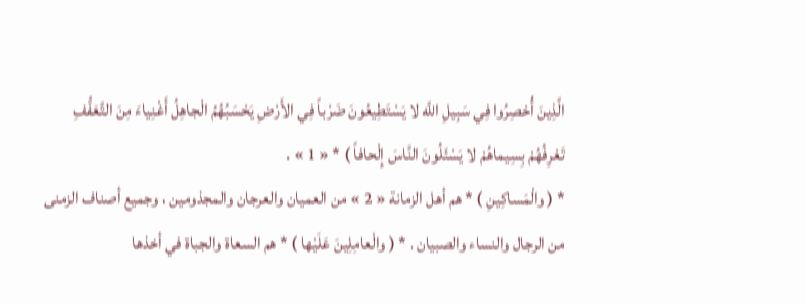الَّذِينَ أُحْصِرُوا فِي سَبِيلِ اللَّه لا يَسْتَطِيعُونَ ضَرْباً فِي الأَرْضِ يَحْسَبُهُمُ الْجاهِلُ أَغْنِياءَ مِنَ التَّعَفُّفِ تَعْرِفُهُمْ بِسِيماهُمْ لا يَسْئَلُونَ النَّاسَ إِلْحافاً ) * « 1 » .
* ( والْمَساكِينِ ) * هم أهل الزمانة « 2 » من العميان والعرجان والمجذومين ، وجميع أصناف الزمنى من الرجال والنساء والصبيان . * ( والْعامِلِينَ عَلَيْها ) * هم السعاة والجباة في أخذها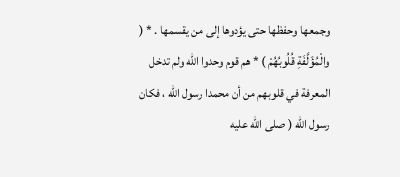وجمعها وحفظها حتى يؤدوها إلى من يقسمها . * ( والْمُؤَلَّفَةِ قُلُوبُهُمْ ) * هم قوم وحدوا الله ولم تدخل المعرفة في قلوبهم من أن محمدا رسول الله ، فكان رسول الله ( صلى الله عليه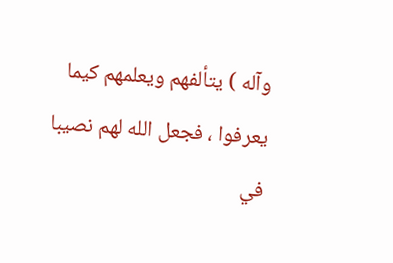وآله ) يتألفهم ويعلمهم كيما يعرفوا ، فجعل الله لهم نصيبا في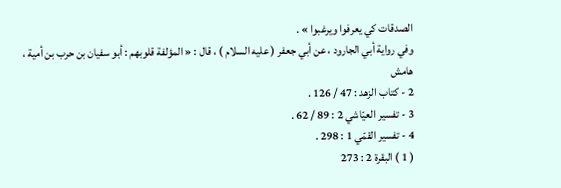الصدقات كي يعرفوا ويرغبوا » .
وفي رواية أبي الجارود ، عن أبي جعفر ( عليه السلام ) ، قال : « المؤلفة قلوبهم : أبو سفيان بن حرب بن أمية ،
هامش
2 - كتاب الزهد : 47 / 126 .
3 - تفسير العيّاشي 2 : 89 / 62 .
4 - تفسير القمّي 1 : 298 .
( 1 ) البقرة 2 : 273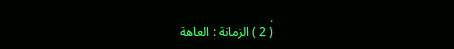.
( 2 ) الزمانة : العاهة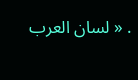. « لسان العرب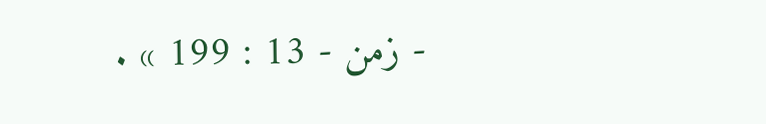- زمن - 13 : 199 » .